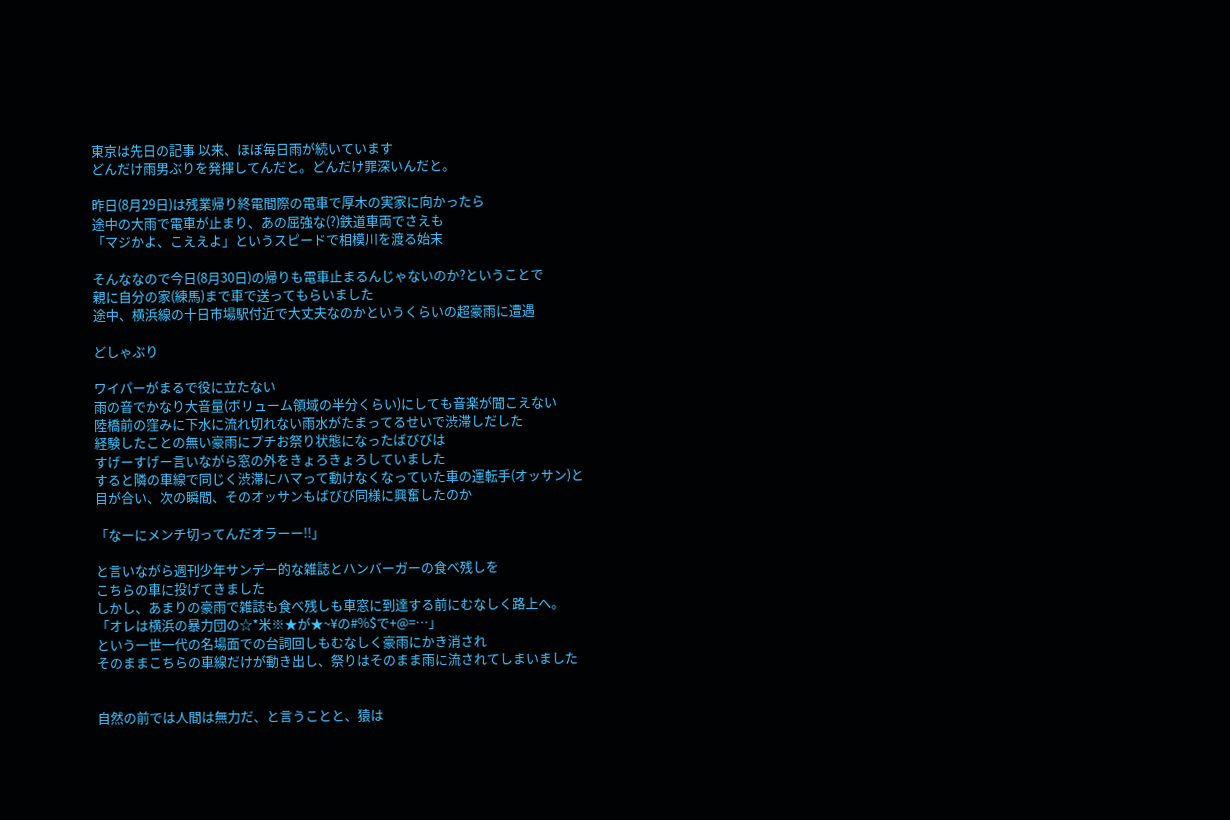東京は先日の記事 以来、ほぼ毎日雨が続いています
どんだけ雨男ぶりを発揮してんだと。どんだけ罪深いんだと。

昨日(8月29日)は残業帰り終電間際の電車で厚木の実家に向かったら
途中の大雨で電車が止まり、あの屈強な(?)鉄道車両でさえも
「マジかよ、こええよ」というスピードで相模川を渡る始末

そんななので今日(8月30日)の帰りも電車止まるんじゃないのか?ということで
親に自分の家(練馬)まで車で送ってもらいました
途中、横浜線の十日市場駅付近で大丈夫なのかというくらいの超豪雨に遭遇

どしゃぶり

ワイパーがまるで役に立たない
雨の音でかなり大音量(ボリューム領域の半分くらい)にしても音楽が聞こえない
陸橋前の窪みに下水に流れ切れない雨水がたまってるせいで渋滞しだした
経験したことの無い豪雨にプチお祭り状態になったばびびは
すげーすげー言いながら窓の外をきょろきょろしていました
すると隣の車線で同じく渋滞にハマって動けなくなっていた車の運転手(オッサン)と
目が合い、次の瞬間、そのオッサンもばびび同様に興奮したのか

「なーにメンチ切ってんだオラーー!!」

と言いながら週刊少年サンデー的な雑誌とハンバーガーの食べ残しを
こちらの車に投げてきました
しかし、あまりの豪雨で雑誌も食べ残しも車窓に到達する前にむなしく路上へ。
「オレは横浜の暴力団の☆*米※★が★~¥の#%$で+@=…」
という一世一代の名場面での台詞回しもむなしく豪雨にかき消され
そのままこちらの車線だけが動き出し、祭りはそのまま雨に流されてしまいました


自然の前では人間は無力だ、と言うことと、猿は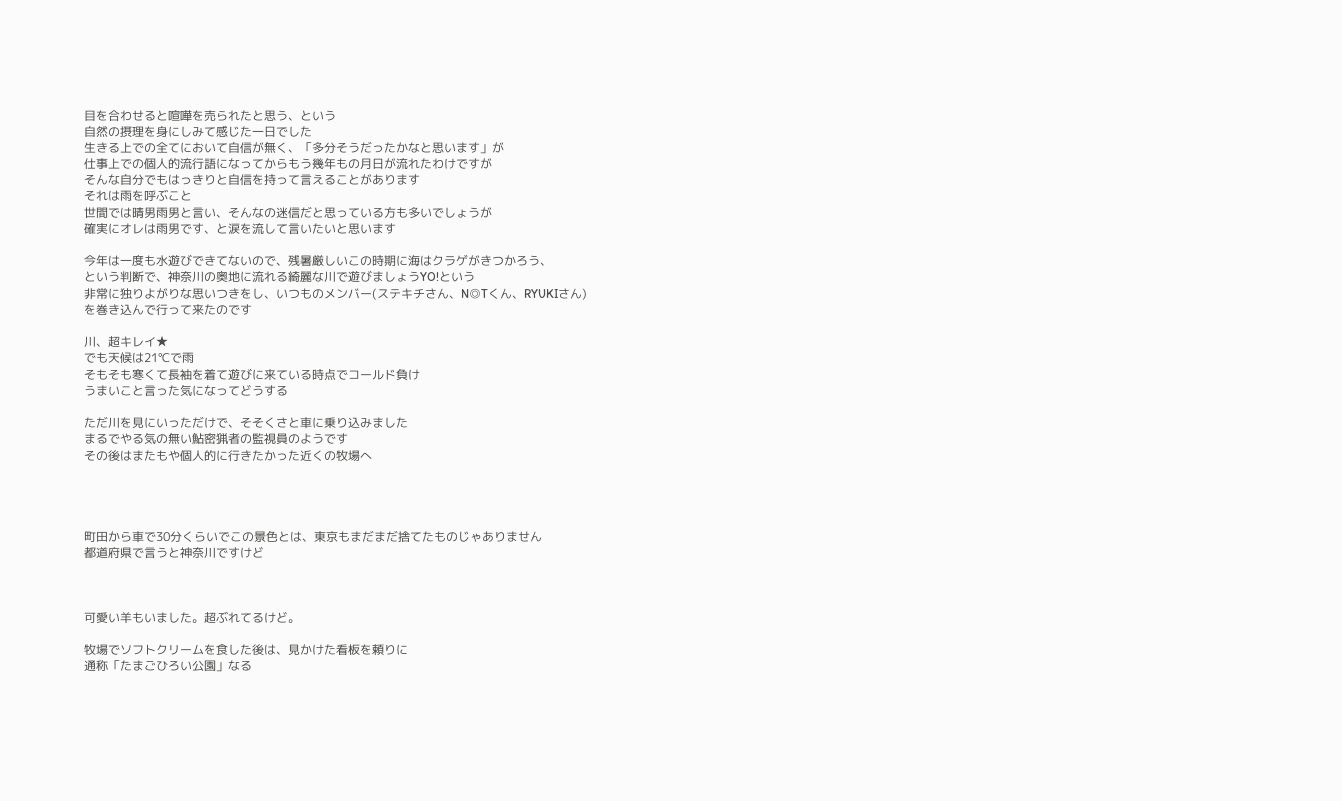目を合わせると喧嘩を売られたと思う、という
自然の摂理を身にしみて感じた一日でした
生きる上での全てにおいて自信が無く、「多分そうだったかなと思います」が
仕事上での個人的流行語になってからもう幾年もの月日が流れたわけですが
そんな自分でもはっきりと自信を持って言えることがあります
それは雨を呼ぶこと
世間では晴男雨男と言い、そんなの迷信だと思っている方も多いでしょうが
確実にオレは雨男です、と涙を流して言いたいと思います

今年は一度も水遊びできてないので、残暑厳しいこの時期に海はクラゲがきつかろう、
という判断で、神奈川の奥地に流れる綺麗な川で遊びましょうYO!という
非常に独りよがりな思いつきをし、いつものメンバー(ステキチさん、N◎Tくん、RYUKIさん)
を巻き込んで行って来たのです

川、超キレイ★
でも天候は21℃で雨
そもそも寒くて長袖を着て遊びに来ている時点でコールド負け
うまいこと言った気になってどうする

ただ川を見にいっただけで、そそくさと車に乗り込みました
まるでやる気の無い鮎密猟者の監視員のようです
その後はまたもや個人的に行きたかった近くの牧場へ




町田から車で30分くらいでこの景色とは、東京もまだまだ捨てたものじゃありません
都道府県で言うと神奈川ですけど



可愛い羊もいました。超ぶれてるけど。

牧場でソフトクリームを食した後は、見かけた看板を頼りに
通称「たまごひろい公園」なる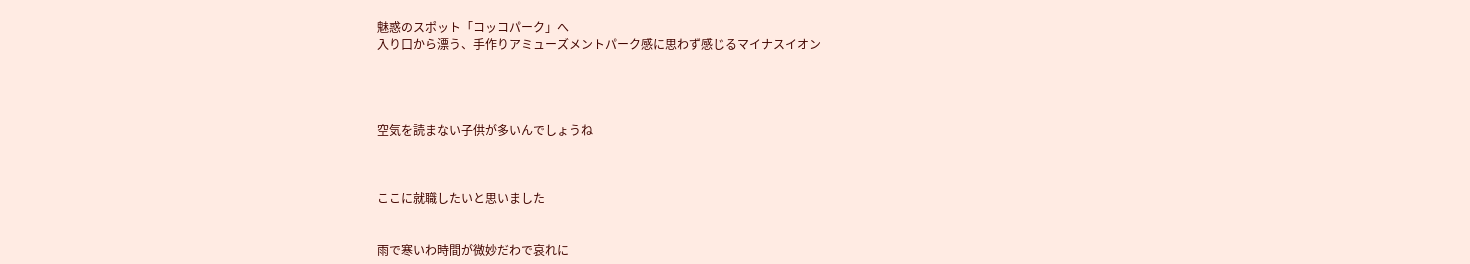魅惑のスポット「コッコパーク」へ
入り口から漂う、手作りアミューズメントパーク感に思わず感じるマイナスイオン




空気を読まない子供が多いんでしょうね



ここに就職したいと思いました


雨で寒いわ時間が微妙だわで哀れに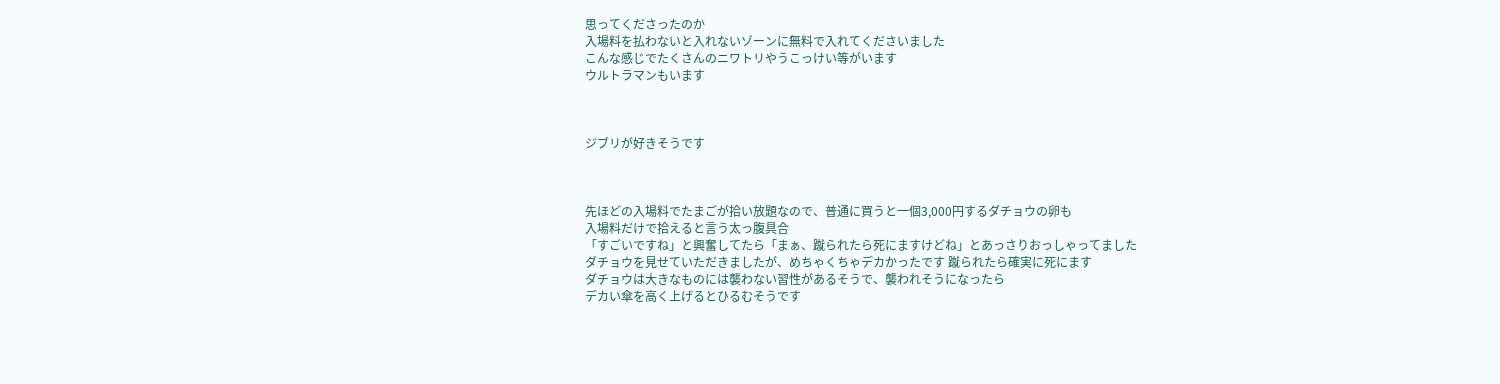思ってくださったのか
入場料を払わないと入れないゾーンに無料で入れてくださいました
こんな感じでたくさんのニワトリやうこっけい等がいます
ウルトラマンもいます



ジブリが好きそうです



先ほどの入場料でたまごが拾い放題なので、普通に買うと一個3,000円するダチョウの卵も
入場料だけで拾えると言う太っ腹具合
「すごいですね」と興奮してたら「まぁ、蹴られたら死にますけどね」とあっさりおっしゃってました
ダチョウを見せていただきましたが、めちゃくちゃデカかったです 蹴られたら確実に死にます
ダチョウは大きなものには襲わない習性があるそうで、襲われそうになったら
デカい傘を高く上げるとひるむそうです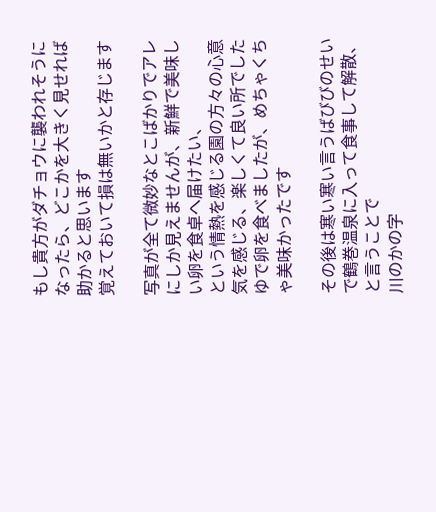もし貴方がダチョウに襲われそうになったら、どこかを大きく見せれば助かると思います
覚えておいて損は無いかと存じます

写真が全て微妙なとこばかりでアレにしか見えませんが、新鮮で美味しい卵を食卓へ届けたい、
という情熱を感じる園の方々の心意気を感じる、楽しくて良い所でした
ゆで卵を食べましたが、めちゃくちゃ美味かったです

その後は寒い寒い言うばびびのせいで鶴巻温泉に入って食事して解散、と言うことで
川のかの字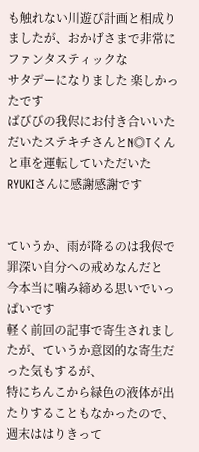も触れない川遊び計画と相成りましたが、おかげさまで非常にファンタスティックな
サタデーになりました 楽しかったです
ばびびの我侭にお付き合いいただいたステキチさんとN◎Tくんと車を運転していただいた
RYUKIさんに感謝感謝です


ていうか、雨が降るのは我侭で罪深い自分への戒めなんだと
今本当に噛み締める思いでいっぱいです
軽く前回の記事で寄生されましたが、ていうか意図的な寄生だった気もするが、
特にちんこから緑色の液体が出たりすることもなかったので、週末ははりきって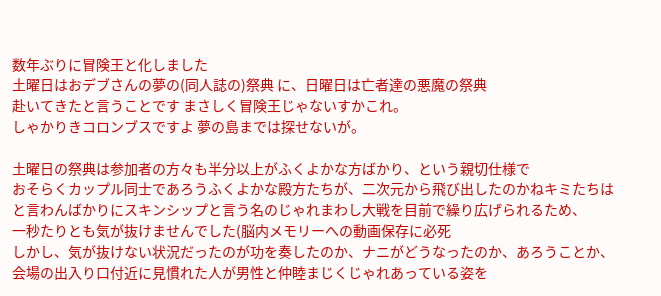数年ぶりに冒険王と化しました
土曜日はおデブさんの夢の(同人誌の)祭典 に、日曜日は亡者達の悪魔の祭典
赴いてきたと言うことです まさしく冒険王じゃないすかこれ。
しゃかりきコロンブスですよ 夢の島までは探せないが。

土曜日の祭典は参加者の方々も半分以上がふくよかな方ばかり、という親切仕様で
おそらくカップル同士であろうふくよかな殿方たちが、二次元から飛び出したのかねキミたちは
と言わんばかりにスキンシップと言う名のじゃれまわし大戦を目前で繰り広げられるため、
一秒たりとも気が抜けませんでした(脳内メモリーへの動画保存に必死
しかし、気が抜けない状況だったのが功を奏したのか、ナニがどうなったのか、あろうことか、
会場の出入り口付近に見慣れた人が男性と仲睦まじくじゃれあっている姿を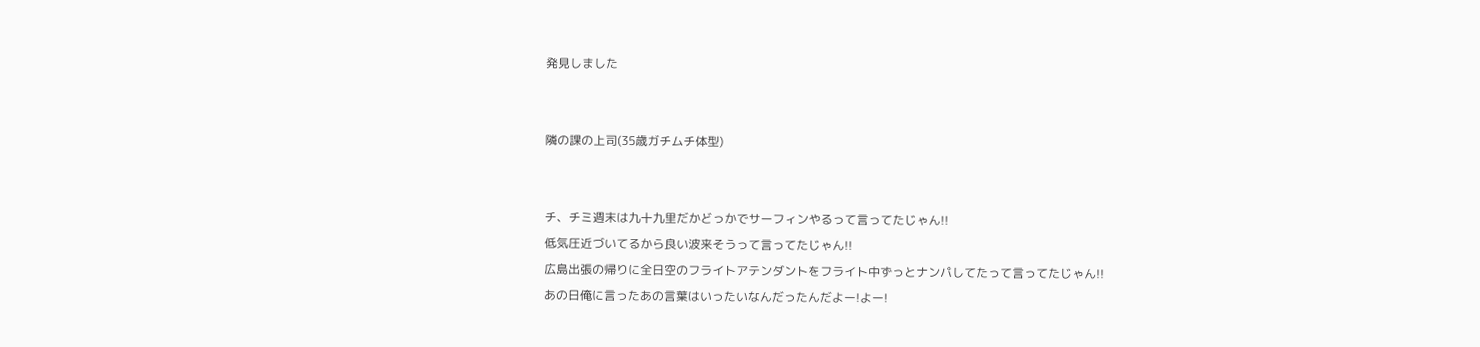発見しました


隣の課の上司(35歳ガチムチ体型)


チ、チミ週末は九十九里だかどっかでサーフィンやるって言ってたじゃん!!
低気圧近づいてるから良い波来そうって言ってたじゃん!!
広島出張の帰りに全日空のフライトアテンダントをフライト中ずっとナンパしてたって言ってたじゃん!!
あの日俺に言ったあの言葉はいったいなんだったんだよー!よー!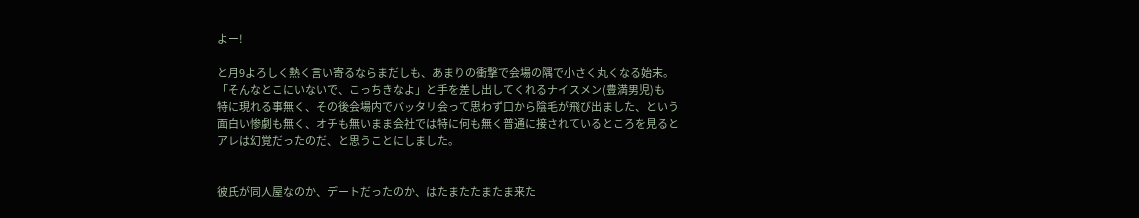よー!

と月9よろしく熱く言い寄るならまだしも、あまりの衝撃で会場の隅で小さく丸くなる始末。
「そんなとこにいないで、こっちきなよ」と手を差し出してくれるナイスメン(豊満男児)も
特に現れる事無く、その後会場内でバッタリ会って思わず口から陰毛が飛び出ました、という
面白い惨劇も無く、オチも無いまま会社では特に何も無く普通に接されているところを見ると
アレは幻覚だったのだ、と思うことにしました。


彼氏が同人屋なのか、デートだったのか、はたまたたまたま来た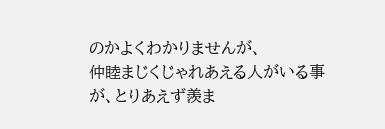のかよくわかりませんが、
仲睦まじくじゃれあえる人がいる事が、とりあえず羨ま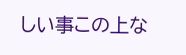しい事この上な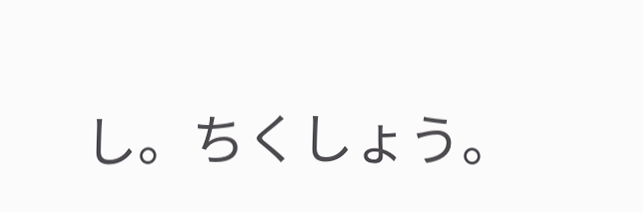し。ちくしょう。